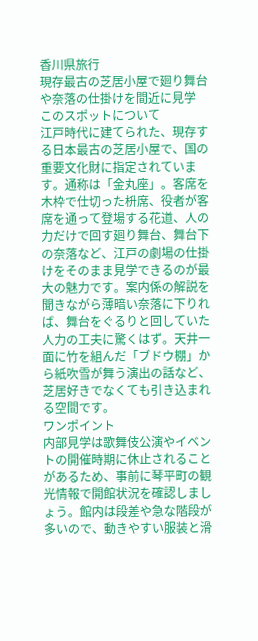香川県旅行
現存最古の芝居小屋で廻り舞台や奈落の仕掛けを間近に見学
このスポットについて
江戸時代に建てられた、現存する日本最古の芝居小屋で、国の重要文化財に指定されています。通称は「金丸座」。客席を木枠で仕切った枡席、役者が客席を通って登場する花道、人の力だけで回す廻り舞台、舞台下の奈落など、江戸の劇場の仕掛けをそのまま見学できるのが最大の魅力です。案内係の解説を聞きながら薄暗い奈落に下りれば、舞台をぐるりと回していた人力の工夫に驚くはず。天井一面に竹を組んだ「ブドウ棚」から紙吹雪が舞う演出の話など、芝居好きでなくても引き込まれる空間です。
ワンポイント
内部見学は歌舞伎公演やイベントの開催時期に休止されることがあるため、事前に琴平町の観光情報で開館状況を確認しましょう。館内は段差や急な階段が多いので、動きやすい服装と滑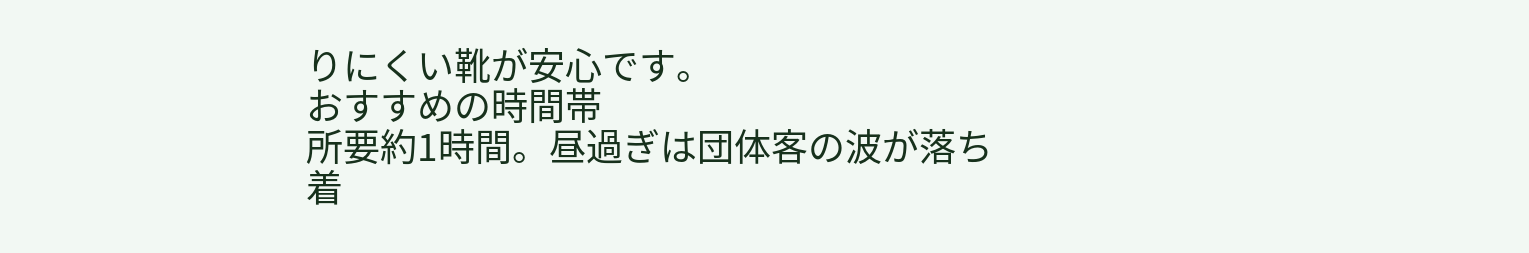りにくい靴が安心です。
おすすめの時間帯
所要約1時間。昼過ぎは団体客の波が落ち着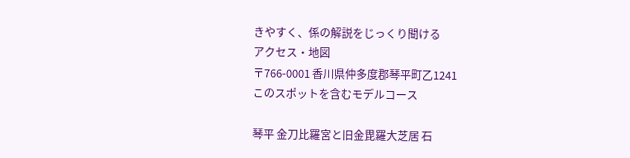きやすく、係の解説をじっくり聞ける
アクセス・地図
〒766-0001 香川県仲多度郡琴平町乙1241
このスポットを含むモデルコース

琴平 金刀比羅宮と旧金毘羅大芝居 石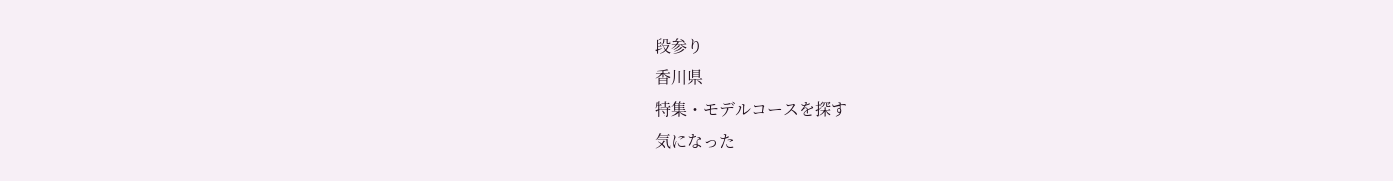段参り
香川県
特集・モデルコースを探す
気になった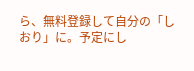ら、無料登録して自分の「しおり」に。予定にし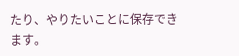たり、やりたいことに保存できます。